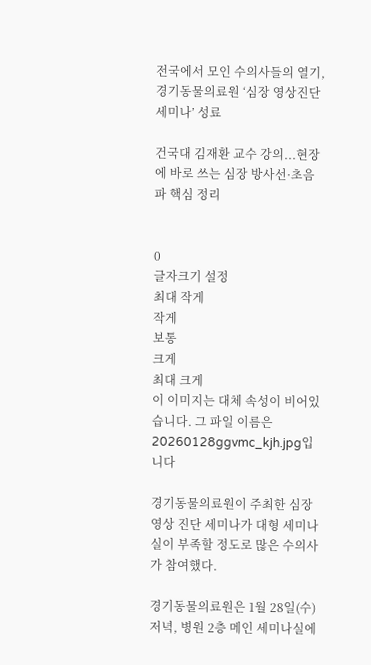전국에서 모인 수의사들의 열기, 경기동물의료원 ‘심장 영상진단 세미나’ 성료

건국대 김재환 교수 강의...현장에 바로 쓰는 심장 방사선·초음파 핵심 정리


0
글자크기 설정
최대 작게
작게
보통
크게
최대 크게
이 이미지는 대체 속성이 비어있습니다. 그 파일 이름은 20260128ggvmc_kjh.jpg입니다

경기동물의료원이 주최한 심장 영상 진단 세미나가 대형 세미나실이 부족할 정도로 많은 수의사가 참여했다.

경기동물의료원은 1월 28일(수) 저녁, 병원 2층 메인 세미나실에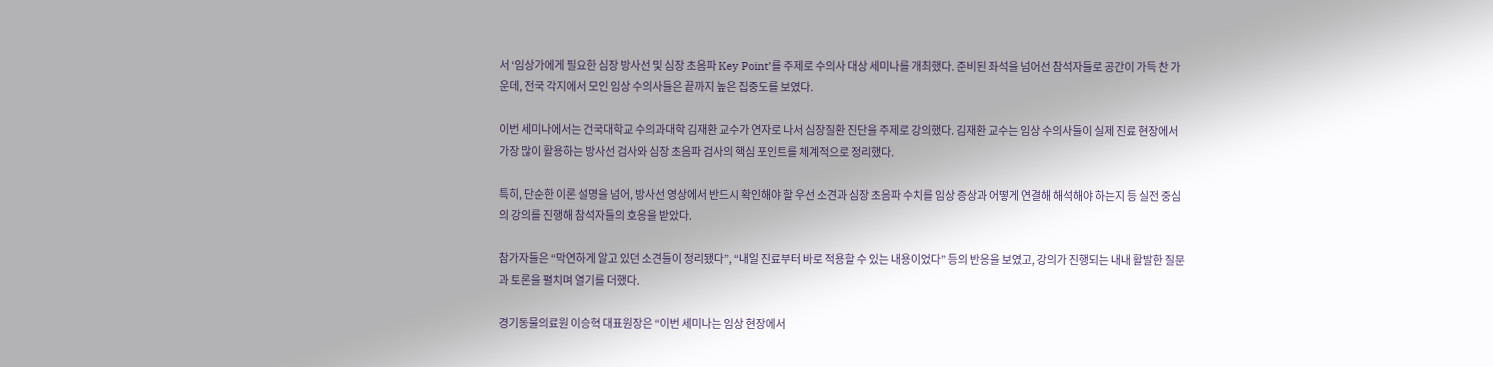서 ‘임상가에게 필요한 심장 방사선 및 심장 초음파 Key Point’를 주제로 수의사 대상 세미나를 개최했다. 준비된 좌석을 넘어선 참석자들로 공간이 가득 찬 가운데, 전국 각지에서 모인 임상 수의사들은 끝까지 높은 집중도를 보였다.

이번 세미나에서는 건국대학교 수의과대학 김재환 교수가 연자로 나서 심장질환 진단을 주제로 강의했다. 김재환 교수는 임상 수의사들이 실제 진료 현장에서 가장 많이 활용하는 방사선 검사와 심장 초음파 검사의 핵심 포인트를 체계적으로 정리했다.

특히, 단순한 이론 설명을 넘어, 방사선 영상에서 반드시 확인해야 할 우선 소견과 심장 초음파 수치를 임상 증상과 어떻게 연결해 해석해야 하는지 등 실전 중심의 강의를 진행해 참석자들의 호응을 받았다.

참가자들은 “막연하게 알고 있던 소견들이 정리됐다”, “내일 진료부터 바로 적용할 수 있는 내용이었다” 등의 반응을 보였고, 강의가 진행되는 내내 활발한 질문과 토론을 펼치며 열기를 더했다.

경기동물의료원 이승혁 대표원장은 “이번 세미나는 임상 현장에서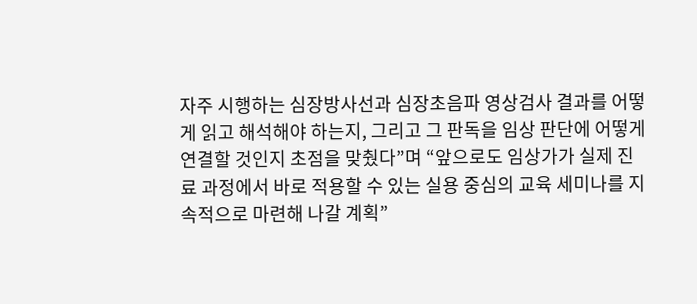자주 시행하는 심장방사선과 심장초음파 영상검사 결과를 어떻게 읽고 해석해야 하는지, 그리고 그 판독을 임상 판단에 어떻게 연결할 것인지 초점을 맞췄다”며 “앞으로도 임상가가 실제 진료 과정에서 바로 적용할 수 있는 실용 중심의 교육 세미나를 지속적으로 마련해 나갈 계획”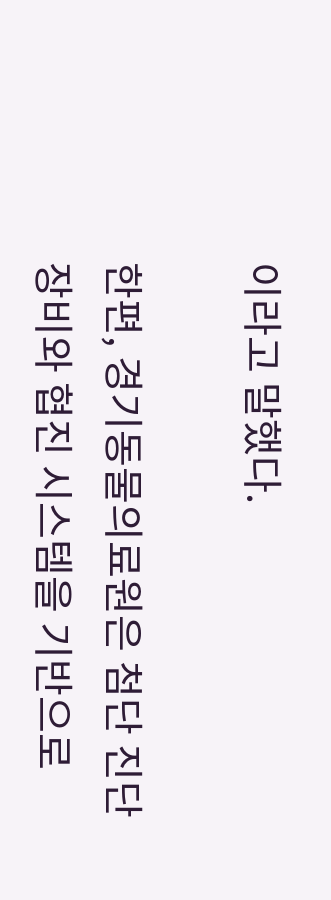이라고 말했다.

한편, 경기동물의료원은 첨단 진단 장비와 협진 시스템을 기반으로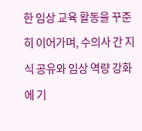한 임상 교육 활동을 꾸준히 이어가며, 수의사 간 지식 공유와 임상 역량 강화에 기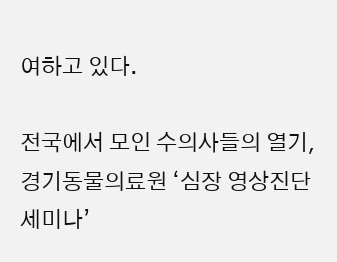여하고 있다.

전국에서 모인 수의사들의 열기, 경기동물의료원 ‘심장 영상진단 세미나’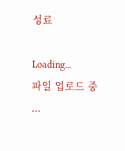성료

Loading...
파일 업로드 중 ...